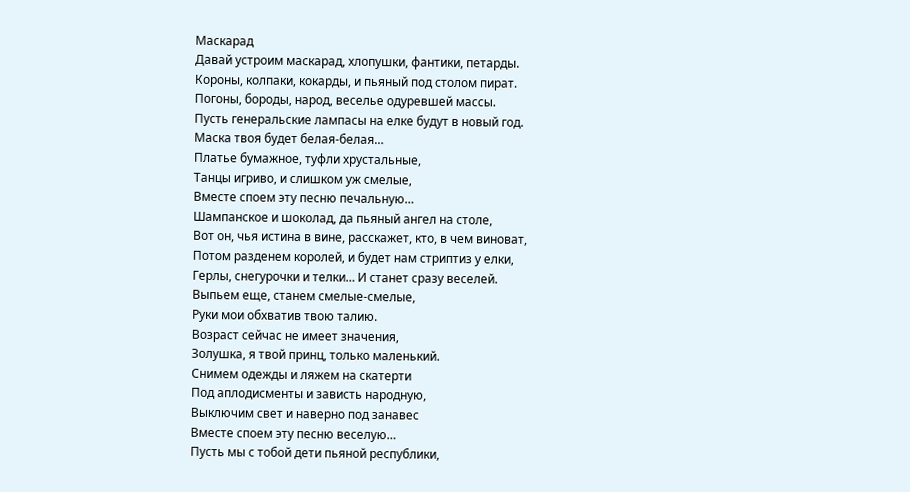Маскарад
Давай устроим маскарад, хлопушки, фантики, петарды.
Короны, колпаки, кокарды, и пьяный под столом пират.
Погоны, бороды, народ, веселье одуревшей массы.
Пусть генеральские лампасы на елке будут в новый год.
Маска твоя будет белая-белая…
Платье бумажное, туфли хрустальные,
Танцы игриво, и слишком уж смелые,
Вместе споем эту песню печальную…
Шампанское и шоколад, да пьяный ангел на столе,
Вот он, чья истина в вине, расскажет, кто, в чем виноват,
Потом разденем королей, и будет нам стриптиз у елки,
Герлы, снегурочки и телки… И станет сразу веселей.
Выпьем еще, станем смелые-смелые,
Руки мои обхватив твою талию.
Возраст сейчас не имеет значения,
Золушка, я твой принц, только маленький.
Снимем одежды и ляжем на скатерти
Под аплодисменты и зависть народную,
Выключим свет и наверно под занавес
Вместе споем эту песню веселую…
Пусть мы с тобой дети пьяной республики,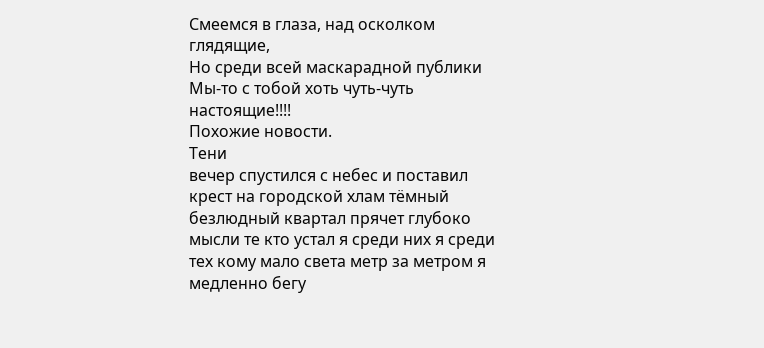Смеемся в глаза, над осколком глядящие,
Но среди всей маскарадной публики
Мы-то с тобой хоть чуть-чуть настоящие!!!!
Похожие новости.
Тени
вечер спустился с небес и поставил крест на городской хлам тёмный безлюдный квартал прячет глубоко мысли те кто устал я среди них я среди тех кому мало света метр за метром я медленно бегу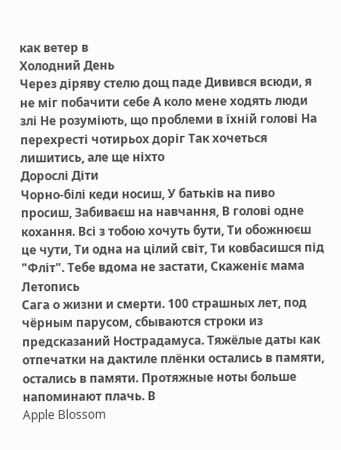как ветер в
Холодний День
Через діряву стелю дощ паде Дивився всюди, я не міг побачити себе А коло мене ходять люди злі Не розуміють, що проблеми в їхній голові На перехресті чотирьох доріг Так хочеться лишитись, але ще ніхто
Дорослі Діти
Чорно-білі кеди носиш, У батьків на пиво просиш, Забиваєш на навчання, В голові одне кохання. Всі з тобою хочуть бути, Ти обожнюєш це чути, Ти одна на цілий світ, Ти ковбасишся під "Фліт". Тебе вдома не застати, Скаженіє мама
Летопись
Сага о жизни и смерти. 100 страшных лет, под чёрным парусом, сбываются строки из предсказаний Нострадамуса. Тяжёлые даты как отпечатки на дактиле плёнки остались в памяти, остались в памяти. Протяжные ноты больше напоминают плачь. В
Apple Blossom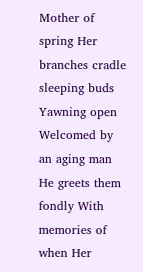Mother of spring Her branches cradle sleeping buds Yawning open Welcomed by an aging man He greets them fondly With memories of when Her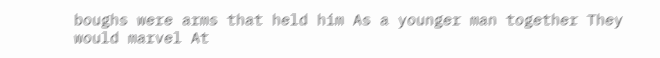boughs were arms that held him As a younger man together They would marvel At